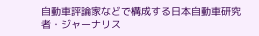自動車評論家などで構成する日本自動車研究者・ジャーナリス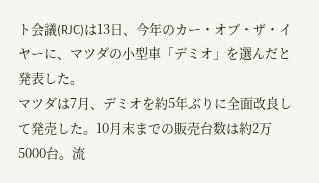ト会議(RJC)は13日、今年のカー・オブ・ザ・イヤーに、マツダの小型車「デミオ」を選んだと発表した。
マツダは7月、デミオを約5年ぶりに全面改良して発売した。10月末までの販売台数は約2万5000台。流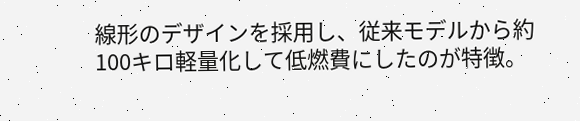線形のデザインを採用し、従来モデルから約100キロ軽量化して低燃費にしたのが特徴。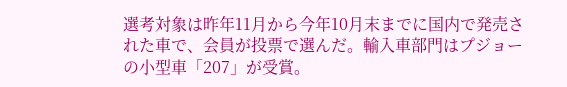選考対象は昨年11月から今年10月末までに国内で発売された車で、会員が投票で選んだ。輸入車部門はプジョーの小型車「207」が受賞。